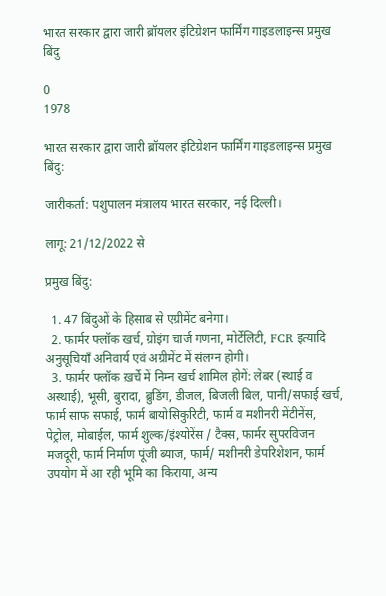भारत सरकार द्वारा जारी ब्रॉयलर इंटिग्रेशन फार्मिंग गाइडलाइन्स प्रमुख बिंदु

0
1978

भारत सरकार द्वारा जारी ब्रॉयलर इंटिग्रेशन फार्मिंग गाइडलाइन्स प्रमुख बिंदु:

जारीकर्ता: पशुपालन मंत्रालय भारत सरकार, नई दिल्ली।

लागू: 21/12/2022 से

प्रमुख बिंदु:

  1. 47 बिंदुओं के हिसाब से एग्रीमेंट बनेगा।
  2. फार्मर फ्लॉक खर्च, ग्रोइंग चार्ज गणना, मोर्टेलिटी, FCR इत्यादि अनुसूचियाँ अनिवार्य एवं अग्रीमेंट में संलग्न होगी।
  3. फार्मर फ्लॉक ख़र्चे में निम्न खर्च शामिल होगें: लेबर (स्थाई व अस्थाई), भूसी, बुरादा, ब्रुडिंग, डीजल, बिजली बिल, पानी/सफाई खर्च, फार्म साफ सफाई, फार्म बायोसिकुरिटी, फार्म व मशीनरी मेंटीनेंस, पेट्रोल, मोबाईल, फार्म शुल्क/इंश्योरेंस / टैक्स, फार्मर सुपरविजन मजदूरी, फार्म निर्माण पूंजी ब्याज, फार्म/ मशीनरी डेपरिशेशन, फार्म उपयोग में आ रही भूमि का किराया, अन्य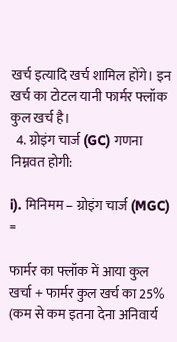खर्च इत्यादि खर्च शामिल होंगे। इन खर्च का टोटल यानी फार्मर फ्लॉक कुल खर्च है।
  4. ग्रोइंग चार्ज (GC) गणना निम्नवत होगी:

i). मिनिमम – ग्रोइंग चार्ज (MGC) =

फार्मर का फ्लॉक में आया कुल खर्चा + फार्मर कुल खर्च का 25% (कम से कम इतना देना अनिवार्य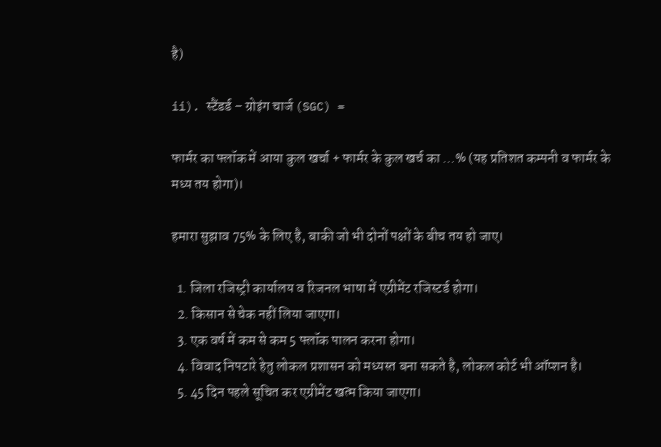है)

ii). स्टैंडर्ड – ग्रोइंग चार्ज (SGC) =

फार्मर का फ्लॉक में आया कुल खर्चा + फार्मर के कुल खर्च का …% (यह प्रतिशत कम्पनी व फार्मर के मध्य तय होगा)।

हमारा सुझाव 75% के लिए है, बाकी जो भी दोनों पक्षों के बीच तय हो जाए।

  1. जिला रजिस्ट्री कार्यालय व रिजनल भाषा में एग्रीमेंट रजिस्टर्ड होगा।
  2. किसान से चेक नहीं लिया जाएगा।
  3. एक वर्ष में कम से कम 5 फ्लॉक पालन करना होगा।
  4. विवाद निपटारे हेतु लोकल प्रशासन को मध्यस्त बना सकते है, लोकल कोर्ट भी ऑप्शन है।
  5. 45 दिन पहले सूचित कर एग्रीमेंट खत्म किया जाएगा।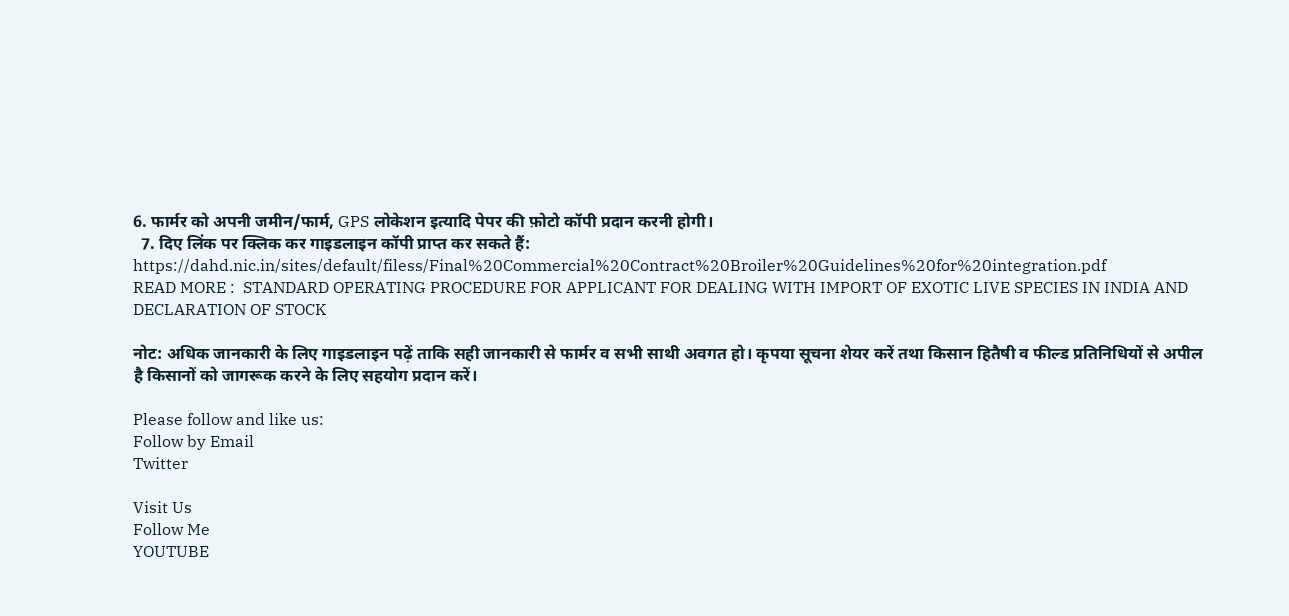6. फार्मर को अपनी जमीन/फार्म, GPS लोकेशन इत्यादि पेपर की फ़ोटो कॉपी प्रदान करनी होगी।
  7. दिए लिंक पर क्लिक कर गाइडलाइन कॉपी प्राप्त कर सकते हैं: https://dahd.nic.in/sites/default/filess/Final%20Commercial%20Contract%20Broiler%20Guidelines%20for%20integration.pdf
READ MORE :  STANDARD OPERATING PROCEDURE FOR APPLICANT FOR DEALING WITH IMPORT OF EXOTIC LIVE SPECIES IN INDIA AND DECLARATION OF STOCK

नोट: अधिक जानकारी के लिए गाइडलाइन पढ़ें ताकि सही जानकारी से फार्मर व सभी साथी अवगत हो। कृपया सूचना शेयर करें तथा किसान हितैषी व फील्ड प्रतिनिधियों से अपील है किसानों को जागरूक करने के लिए सहयोग प्रदान करें।

Please follow and like us:
Follow by Email
Twitter

Visit Us
Follow Me
YOUTUBE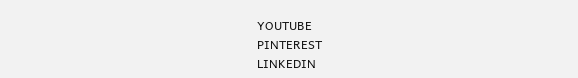YOUTUBE
PINTEREST
LINKEDIN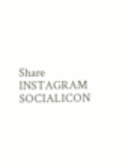Share
INSTAGRAM
SOCIALICON